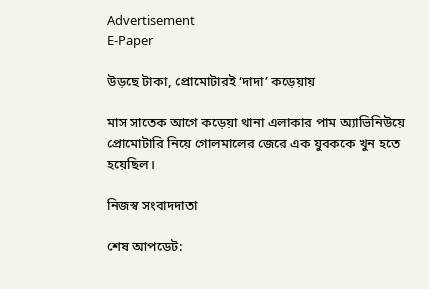Advertisement
E-Paper

উড়ছে টাকা, প্রোমোটারই ‘দাদা’ কড়েয়ায়

মাস সাতেক আগে কড়েয়া থানা এলাকার পাম অ্যাভিনিউয়ে প্রোমোটারি নিয়ে গোলমালের জেরে এক যুবককে খুন হতে হয়েছিল।

নিজস্ব সংবাদদাতা

শেষ আপডেট: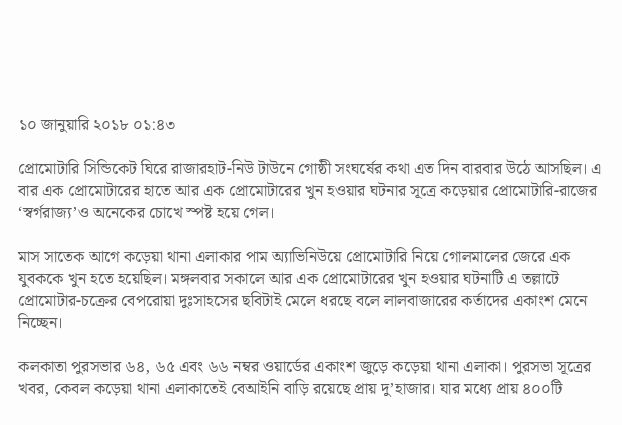১০ জানুয়ারি ২০১৮ ০১:৪৩

প্রোমোটারি সিন্ডিকেট ঘিরে রাজারহাট-নিউ টাউনে গোষ্ঠী সংঘর্ষের কথা এত দিন বারবার উঠে আসছিল। এ বার এক প্রোমোটারের হাতে আর এক প্রোমোটারের খুন হওয়ার ঘটনার সূত্রে কড়েয়ার প্রোমোটারি-রাজের ‘স্বর্গরাজ্য’ও অনেকের চোখে স্পষ্ট হয়ে গেল।

মাস সাতেক আগে কড়েয়া থানা এলাকার পাম অ্যাভিনিউয়ে প্রোমোটারি নিয়ে গোলমালের জেরে এক যুবককে খুন হতে হয়েছিল। মঙ্গলবার সকালে আর এক প্রোমোটারের খুন হওয়ার ঘটনাটি এ তল্লাটে প্রোমোটার-চক্রের বেপরোয়া দুঃসাহসের ছবিটাই মেলে ধরছে বলে লালবাজারের কর্তাদের একাংশ মেনে নিচ্ছেন।

কলকাতা পুরসভার ৬৪, ৬৫ এবং ৬৬ নম্বর ওয়ার্ডের একাংশ জুড়ে কড়েয়া থানা এলাকা। পুরসভা সূত্রের খবর, কেবল কড়েয়া থানা এলাকাতেই বেআইনি বাড়ি রয়েছে প্রায় দু’হাজার। যার মধ্যে প্রায় ৪০০টি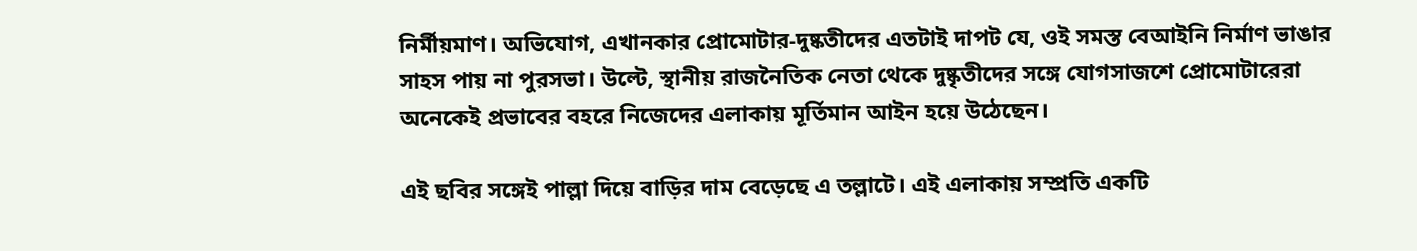নির্মীয়মাণ। অভিযোগ, এখানকার প্রোমোটার-দুষ্কতীদের এতটাই দাপট যে, ওই সমস্ত বেআইনি নির্মাণ ভাঙার সাহস পায় না পুরসভা। উল্টে, স্থানীয় রাজনৈতিক নেতা থেকে দুষ্কৃতীদের সঙ্গে যোগসাজশে প্রোমোটারেরা অনেকেই প্রভাবের বহরে নিজেদের এলাকায় মূর্তিমান আইন হয়ে উঠেছেন।

এই ছবির সঙ্গেই পাল্লা দিয়ে বাড়ির দাম বেড়েছে এ তল্লাটে। এই এলাকায় সম্প্রতি একটি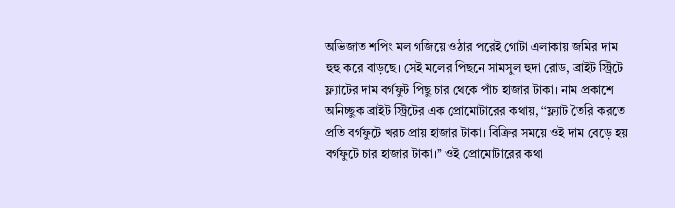অভিজাত শপিং মল গজিয়ে ওঠার পরেই গোটা এলাকায় জমির দাম হুহু করে বাড়ছে। সেই মলের পিছনে সামসুল হুদা রোড, ব্রাইট স্ট্রিটে ফ্ল্যাটের দাম বর্গফুট পিছু চার থেকে পাঁচ হাজার টাকা। নাম প্রকাশে অনিচ্ছুক ব্রাইট স্ট্রিটের এক প্রোমোটারের কথায়, ‘‘ফ্ল্যাট তৈরি করতে প্রতি বর্গফুটে খরচ প্রায় হাজার টাকা। বিক্রির সময়ে ওই দাম বেড়ে হয় বর্গফুটে চার হাজার টাকা।’’ ওই প্রোমোটারের কথা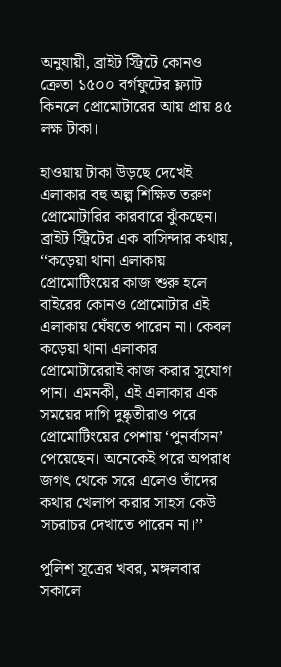অনুযায়ী, ব্রাইট স্ট্রিটে কোনও ক্রেতা ১৫০০ বর্গফুটের ফ্ল্যাট কিনলে প্রোমোটারের আয় প্রায় ৪৫ লক্ষ টাকা।

হাওয়ায় টাকা উড়ছে দেখেই এলাকার বহু অল্প শিক্ষিত তরুণ প্রোমোটারির কারবারে ঝুঁকছেন। ব্রাইট স্ট্রিটের এক বাসিন্দার কথায়, ‘‘কড়েয়া থানা এলাকায় প্রোমোটিংয়ের কাজ শুরু হলে বাইরের কোনও প্রোমোটার এই এলাকায় ঘেঁষতে পারেন না। কেবল কড়েয়া থানা এলাকার প্রোমোটারেরাই কাজ করার সুযোগ পান। এমনকী, এই এলাকার এক সময়ের দাগি দুষ্কৃতীরাও পরে প্রোমোটিংয়ের পেশায় ‘পুনর্বাসন’ পেয়েছেন। অনেকেই পরে অপরাধ জগৎ থেকে সরে এলেও তাঁদের কথার খেলাপ করার সাহস কেউ সচরাচর দেখাতে পারেন না।’’

পুলিশ সূত্রের খবর, মঙ্গলবার সকালে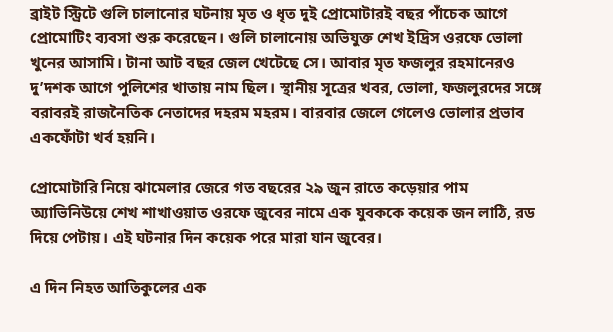ব্রাইট স্ট্রিটে গুলি চালানোর ঘটনায় মৃত ও ধৃত দুই প্রোমোটারই বছর পাঁচেক আগে প্রোমোটিং ব্যবসা শুরু করেছেন। গুলি চালানোয় অভিযুক্ত শেখ ইদ্রিস ওরফে ভোলা খুনের আসামি। টানা আট বছর জেল খেটেছে সে। আবার মৃত ফজলুর রহমানেরও দু’দশক আগে পুলিশের খাতায় নাম ছিল। স্থানীয় সূত্রের খবর, ভোলা, ফজলুরদের সঙ্গে বরাবরই রাজনৈতিক নেতাদের দহরম মহরম। বারবার জেলে গেলেও ভোলার প্রভাব একফোঁটা খর্ব হয়নি।

প্রোমোটারি নিয়ে ঝামেলার জেরে গত বছরের ২৯ জুন রাতে কড়েয়ার পাম অ্যাভিনিউয়ে শেখ শাখাওয়াত ওরফে জুবের নামে এক যুবককে কয়েক জন লাঠি, রড দিয়ে পেটায়। এই ঘটনার দিন কয়েক পরে মারা যান জুবের।

এ দিন নিহত আতিকুলের এক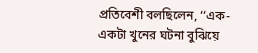প্রতিবেশী বলছিলেন, ‘‘এক-একটা খুনের ঘটনা বুঝিয়ে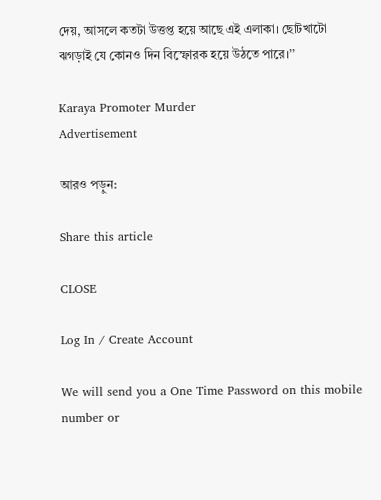দেয়, আসলে কতটা উত্তপ্ত হয়ে আছে এই এলাকা। ছোটখাটো ঝগড়াই যে কোনও দিন বিস্ফোরক হয়ে উঠতে পারে।’’

Karaya Promoter Murder
Advertisement

আরও পড়ুন:

Share this article

CLOSE

Log In / Create Account

We will send you a One Time Password on this mobile number or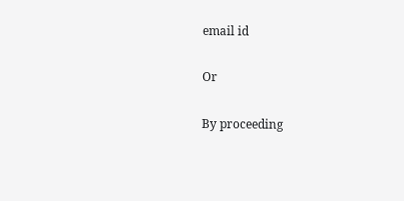email id

Or

By proceeding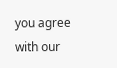you agree with our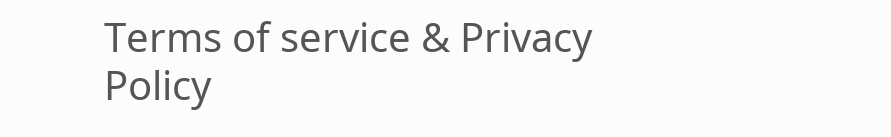Terms of service & Privacy Policy